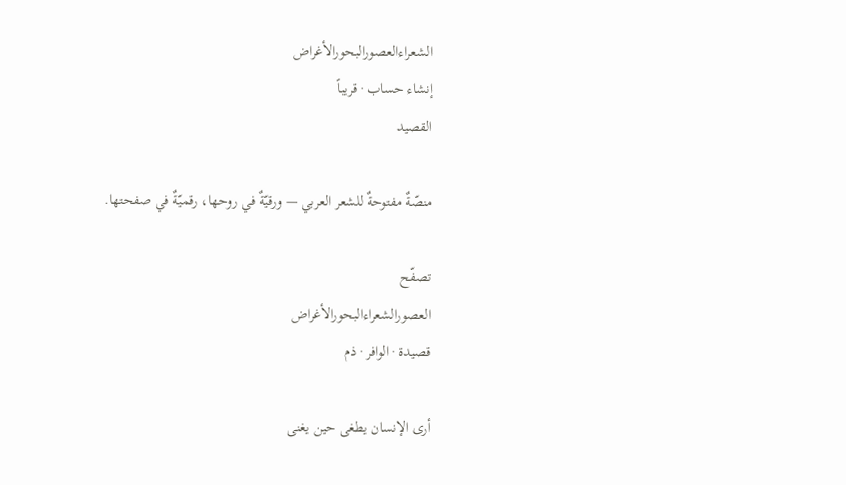الشعراءالعصورالبحورالأغراض
إنشاء حساب · قريباً
القصيد

منصّةٌ مفتوحةٌ للشعر العربي — ورقيّةٌ في روحها، رقميّةٌ في صفحتها.

تصفّح
العصورالشعراءالبحورالأغراض
قصيدة · الوافر · ذم

أرى الإنسان يطغى حين يغنى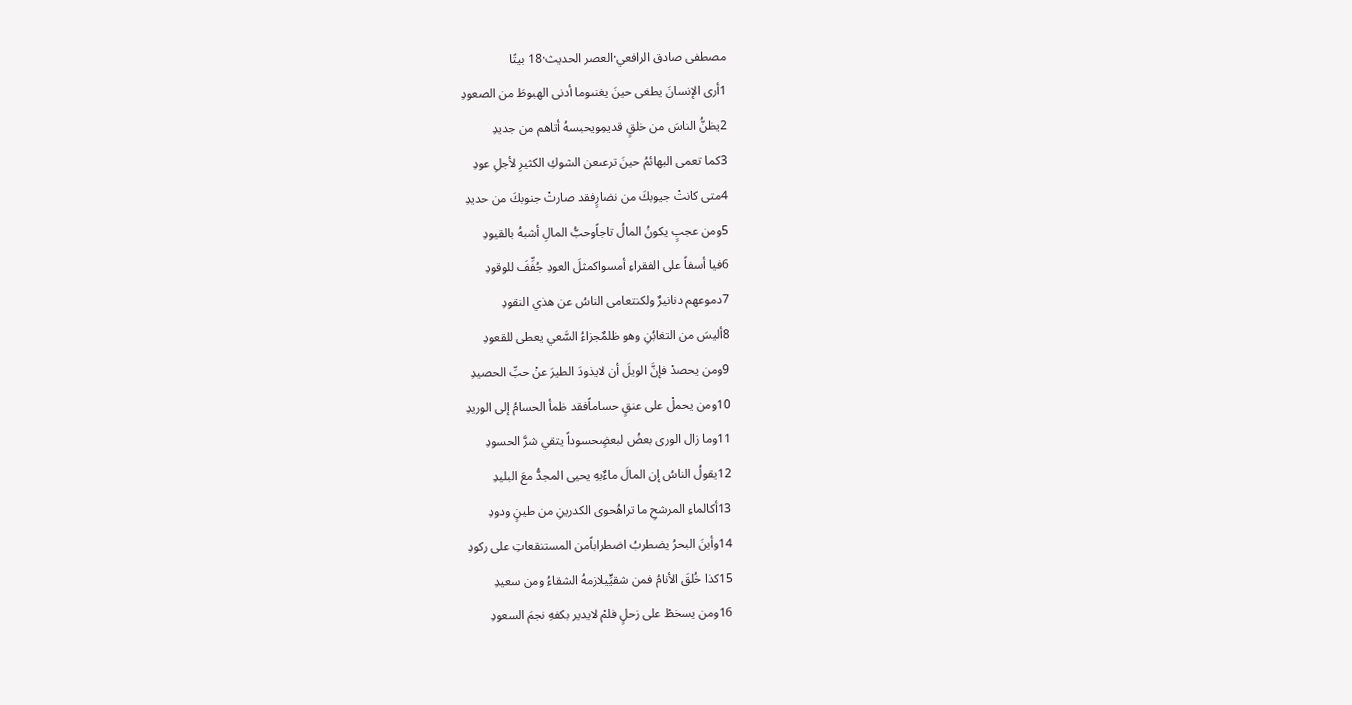مصطفى صادق الرافعي·العصر الحديث·18 بيتًا
1أرى الإنسانَ يطغى حينَ يغنىوما أدنى الهبوطَ من الصعودِ
2يظنُّ الناسَ من خلقٍ قديمِويحبسهُ أتاهم من جديدِ
3كما تعمى البهائمُ حينَ ترعىعن الشوكِ الكثيرِ لأجلِ عودِ
4متى كانتْ جيوبكَ من نضارٍفقد صارتْ جنوبكَ من حديدِ
5ومن عجبٍ يكونُ المالُ تاجاًوحبُّ المالِ أشبهُ بالقيودِ
6فيا أسفاً على الفقراءِ أمسواكمثلَ العودِ جُفِّفَ للوقودِ
7دموعهم دنانيرٌ ولكنتعامى الناسُ عن هذي النقودِ
8أليسَ من التغابُنِ وهو ظلمٌجزاءُ السَّعي يعطى للقعودِ
9ومن يحصدْ فإنَّ الويلَ أن لايذودَ الطيرَ عنْ حبِّ الحصيدِ
10ومن يحملْ على عنقٍ حساماًفقد ظمأ الحسامُ إلى الوريدِ
11وما زال الورى بعضُ لبعضٍحسوداً يتقي شرَّ الحسودِ
12يقولُ الناسُ إن المالَ ماءٌبهِ يحيى المجدُّ معَ البليدِ
13أكالماءِ المرشحِ ما تراهُحوى الكدرينِ من طينٍ ودودِ
14وأينَ البحرُ يضطربُ اضطراباًمن المستنقعاتِ على ركودِ
15كذا خُلقَ الأنامُ فمن شقيٍّيلازمهُ الشقاءُ ومن سعيدِ
16ومن يسخطْ على زحلٍ فلمْ لايدير بكفهِ نجمَ السعودِ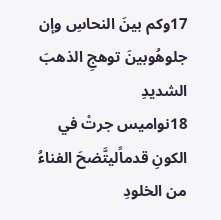17وكم بينَ النحاسِ وإن جلوهُوبينَ توهجِ الذهبَ الشديدِ
18نواميس جرتْ في الكونِ قدماًليتَّضحَ الفناءُ من الخلودِ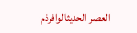العصر الحديثالوافرذم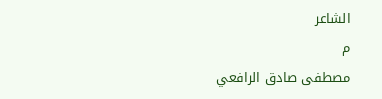الشاعر
م
مصطفى صادق الرافعي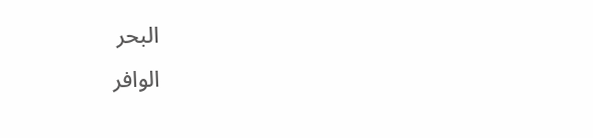البحر
الوافر